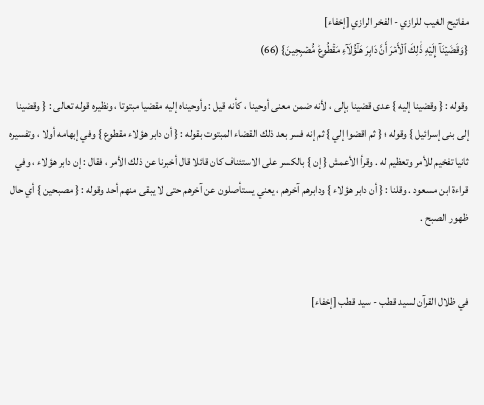مفاتيح الغيب للرازي - الفخر الرازي [إخفاء]
{وَقَضَيۡنَآ إِلَيۡهِ ذَٰلِكَ ٱلۡأَمۡرَ أَنَّ دَابِرَ هَـٰٓؤُلَآءِ مَقۡطُوعٞ مُّصۡبِحِينَ} (66)

وقوله : { وقضينا إليه } عدى قضينا بإلى ، لأنه ضمن معنى أوحينا ، كأنه قيل : وأوحيناه إليه مقضيا مبتوتا ، ونظيره قوله تعالى : { وقضينا إلى بنى إسرائيل } وقوله ؛ { ثم اقضوا إلي } ثم إنه فسر بعد ذلك القضاء المبتوت بقوله : { أن دابر هؤلاء مقطوع } وفي إبهامه أولا ، وتفسيره ثانيا تفخيم للأمر وتعظيم له . وقرأ الأعمش { إن } بالكسر على الاستئناف كان قائلا قال أخبرنا عن ذلك الأمر ، فقال : إن دابر هؤلاء ، وفي قراءة ابن مسعود . وقلنا : { أن دابر هؤلاء } ودابرهم آخرهم ، يعني يستأصلون عن آخرهم حتى لا يبقى منهم أحد وقوله : { مصبحين } أي حال ظهور الصبح .


في ظلال القرآن لسيد قطب - سيد قطب [إخفاء]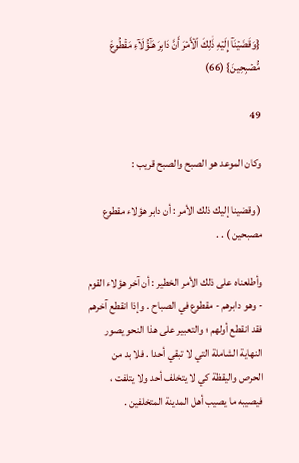{وَقَضَيۡنَآ إِلَيۡهِ ذَٰلِكَ ٱلۡأَمۡرَ أَنَّ دَابِرَ هَـٰٓؤُلَآءِ مَقۡطُوعٞ مُّصۡبِحِينَ} (66)

49

وكان الموعد هو الصبح والصبح قريب :

( وقضينا إليك ذلك الأمر : أن دابر هؤلاء مقطوع مصبحين ) . .

وأطلعناه على ذلك الأمر الخطير : أن آخر هؤلاء القوم - وهو دابرهم - مقطوع في الصباح . وإذا انقطع آخرهم فقد انقطع أولهم ؛ والتعبير على هذا النحو يصور النهاية الشاملة التي لا تبقي أحدا . فلا بد من الحرص واليقظة كي لا يتخلف أحد ولا يتلفت ، فيصيبه ما يصيب أهل المدينة المتخلفين .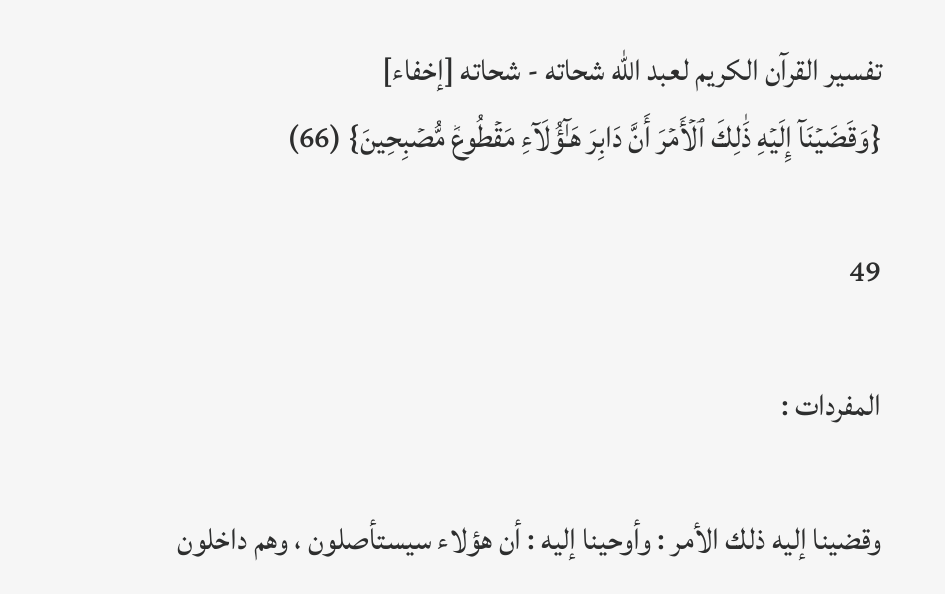تفسير القرآن الكريم لعبد الله شحاته - شحاته [إخفاء]
{وَقَضَيۡنَآ إِلَيۡهِ ذَٰلِكَ ٱلۡأَمۡرَ أَنَّ دَابِرَ هَـٰٓؤُلَآءِ مَقۡطُوعٞ مُّصۡبِحِينَ} (66)

49

المفردات :

وقضينا إليه ذلك الأمر : وأوحينا إليه : أن هؤلاء سيستأصلون ، وهم داخلون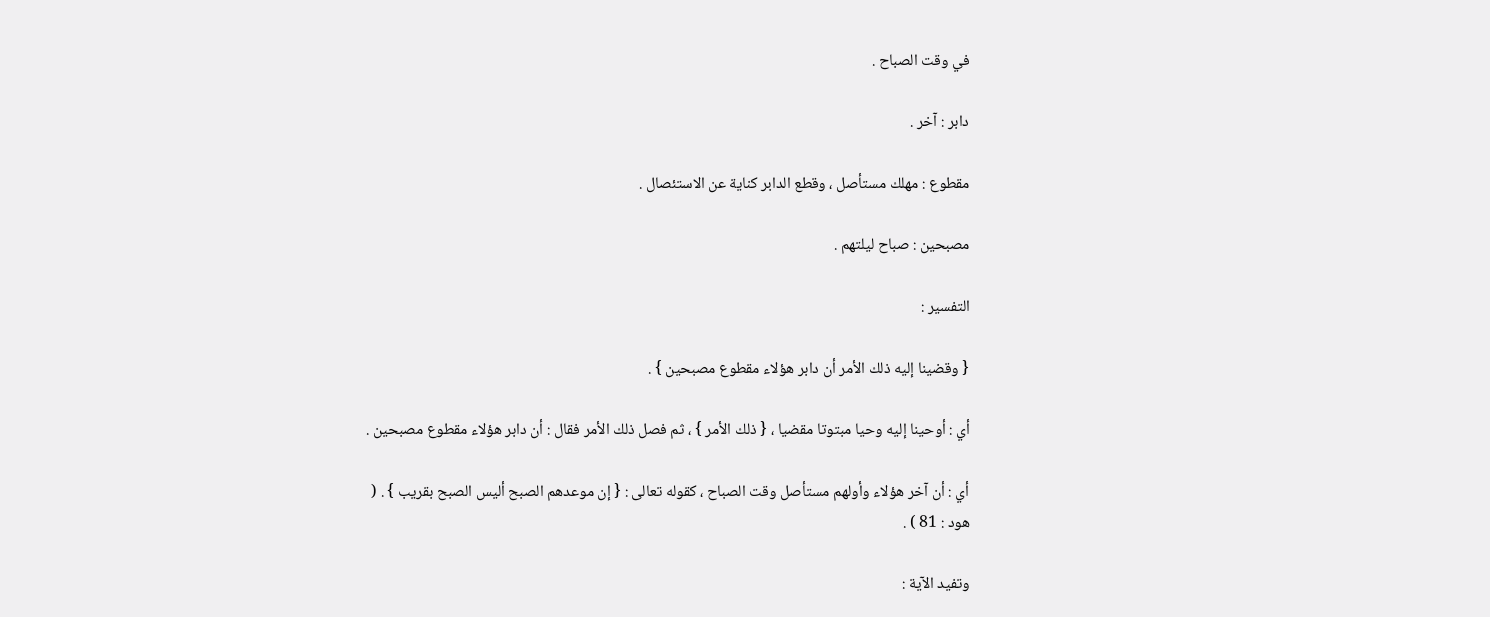في وقت الصباح .

دابر : آخر .

مقطوع : مهلك مستأصل ، وقطع الدابر كناية عن الاستئصال .

مصبحين : صباح ليلتهم .

التفسير :

{ وقضينا إليه ذلك الأمر أن دابر هؤلاء مقطوع مصبحين } .

أي : أوحينا إليه وحيا مبتوتا مقضيا ، { ذلك الأمر } ، ثم فصل ذلك الأمر فقال : أن دابر هؤلاء مقطوع مصبحين .

أي : أن آخر هؤلاء وأولهم مستأصل وقت الصباح ، كقوله تعالى : { إن موعدهم الصبح أليس الصبح بقريب } . ( هود : 81 ) .

وتفيد الآية :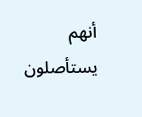أنهم يستأصلون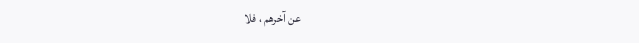عن آخرهم ، فلا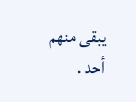يبقى منهم أحد .